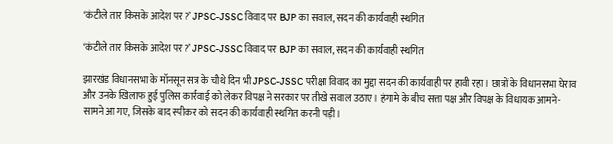‘कंटीले तार किसके आदेश पर?’ JPSC-JSSC विवाद पर BJP का सवाल, सदन की कार्यवाही स्थगित

‘कंटीले तार किसके आदेश पर?’ JPSC-JSSC विवाद पर BJP का सवाल, सदन की कार्यवाही स्थगित

झारखंड विधानसभा के मॉनसून सत्र के चौथे दिन भी JPSC-JSSC परीक्षा विवाद का मुद्दा सदन की कार्यवाही पर हावी रहा। छात्रों के विधानसभा घेराव और उनके खिलाफ हुई पुलिस कार्रवाई को लेकर विपक्ष ने सरकार पर तीखे सवाल उठाए। हंगामे के बीच सत्ता पक्ष और विपक्ष के विधायक आमने-सामने आ गए, जिसके बाद स्पीकर को सदन की कार्यवाही स्थगित करनी पड़ी।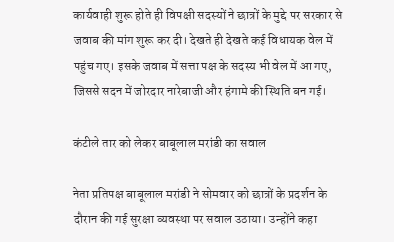कार्यवाही शुरू होते ही विपक्षी सदस्यों ने छात्रों के मुद्दे पर सरकार से जवाब की मांग शुरू कर दी। देखते ही देखते कई विधायक वेल में पहुंच गए। इसके जवाब में सत्ता पक्ष के सदस्य भी वेल में आ गए, जिससे सदन में जोरदार नारेबाजी और हंगामे की स्थिति बन गई।

कंटीले तार को लेकर बाबूलाल मरांडी का सवाल

नेता प्रतिपक्ष बाबूलाल मरांडी ने सोमवार को छात्रों के प्रदर्शन के दौरान की गई सुरक्षा व्यवस्था पर सवाल उठाया। उन्होंने कहा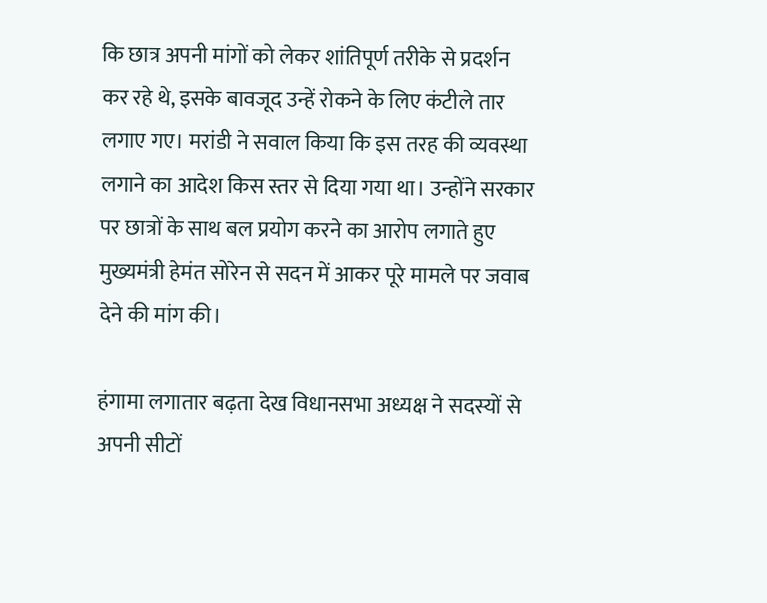कि छात्र अपनी मांगों को लेकर शांतिपूर्ण तरीके से प्रदर्शन कर रहे थे, इसके बावजूद उन्हें रोकने के लिए कंटीले तार लगाए गए। मरांडी ने सवाल किया कि इस तरह की व्यवस्था लगाने का आदेश किस स्तर से दिया गया था। उन्होंने सरकार पर छात्रों के साथ बल प्रयोग करने का आरोप लगाते हुए मुख्यमंत्री हेमंत सोरेन से सदन में आकर पूरे मामले पर जवाब देने की मांग की।

हंगामा लगातार बढ़ता देख विधानसभा अध्यक्ष ने सदस्यों से अपनी सीटों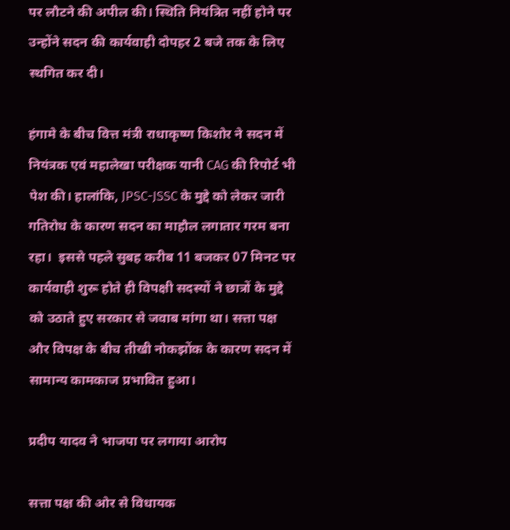पर लौटने की अपील की। स्थिति नियंत्रित नहीं होने पर उन्होंने सदन की कार्यवाही दोपहर 2 बजे तक के लिए स्थगित कर दी।

हंगामे के बीच वित्त मंत्री राधाकृष्ण किशोर ने सदन में नियंत्रक एवं महालेखा परीक्षक यानी CAG की रिपोर्ट भी पेश की। हालांकि, JPSC-JSSC के मुद्दे को लेकर जारी गतिरोध के कारण सदन का माहौल लगातार गरम बना रहा।  इससे पहले सुबह करीब 11 बजकर 07 मिनट पर कार्यवाही शुरू होते ही विपक्षी सदस्यों ने छात्रों के मुद्दे को उठाते हुए सरकार से जवाब मांगा था। सत्ता पक्ष और विपक्ष के बीच तीखी नोकझोंक के कारण सदन में सामान्य कामकाज प्रभावित हुआ।

प्रदीप यादव ने भाजपा पर लगाया आरोप

सत्ता पक्ष की ओर से विधायक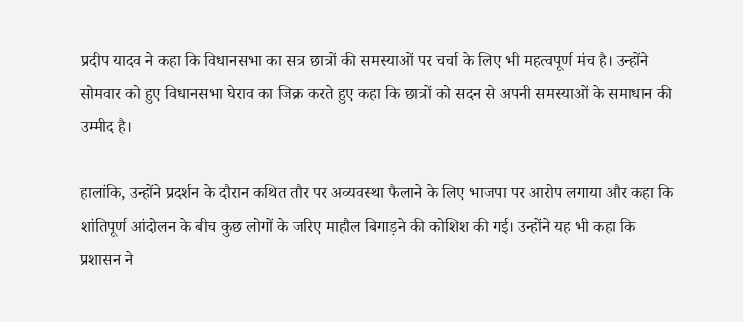प्रदीप यादव ने कहा कि विधानसभा का सत्र छात्रों की समस्याओं पर चर्चा के लिए भी महत्वपूर्ण मंच है। उन्होंने सोमवार को हुए विधानसभा घेराव का जिक्र करते हुए कहा कि छात्रों को सदन से अपनी समस्याओं के समाधान की उम्मीद है।

हालांकि, उन्होंने प्रदर्शन के दौरान कथित तौर पर अव्यवस्था फैलाने के लिए भाजपा पर आरोप लगाया और कहा कि शांतिपूर्ण आंदोलन के बीच कुछ लोगों के जरिए माहौल बिगाड़ने की कोशिश की गई। उन्होंने यह भी कहा कि प्रशासन ने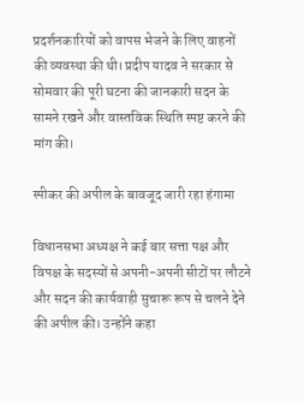प्रदर्शनकारियों को वापस भेजने के लिए वाहनों की व्यवस्था की थी। प्रदीप यादव ने सरकार से सोमवार की पूरी घटना की जानकारी सदन के सामने रखने और वास्तविक स्थिति स्पष्ट करने की मांग की।

स्पीकर की अपील के बावजूद जारी रहा हंगामा

विधानसभा अध्यक्ष ने कई बार सत्ता पक्ष और विपक्ष के सदस्यों से अपनी-अपनी सीटों पर लौटने और सदन की कार्यवाही सुचारू रूप से चलने देने की अपील की। उन्होंने कहा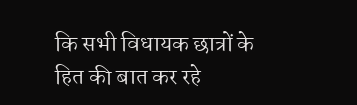कि सभी विधायक छात्रों के हित की बात कर रहे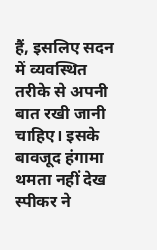हैं, इसलिए सदन में व्यवस्थित तरीके से अपनी बात रखी जानी चाहिए। इसके बावजूद हंगामा थमता नहीं देख स्पीकर ने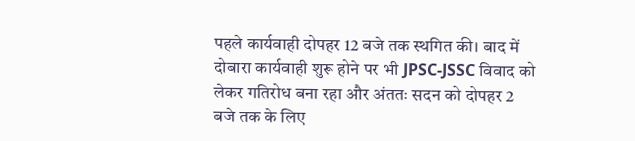पहले कार्यवाही दोपहर 12 बजे तक स्थगित की। बाद में दोबारा कार्यवाही शुरू होने पर भी JPSC-JSSC विवाद को लेकर गतिरोध बना रहा और अंततः सदन को दोपहर 2 बजे तक के लिए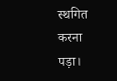स्थगित करना पड़ा।